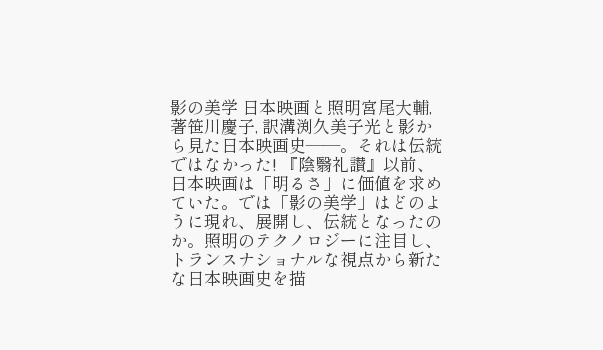影の美学 日本映画と照明宮尾大輔, 著笹川慶子, 訳溝渕久美子光と影から見た日本映画史――。それは伝統ではなかった! 『陰翳礼讃』以前、日本映画は「明るさ」に価値を求めていた。では「影の美学」はどのように現れ、展開し、伝統となったのか。照明のテクノロジーに注目し、トランスナショナルな視点から新たな日本映画史を描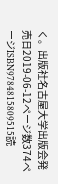く。出版社名古屋大学出版会発売日2019-06-12ページ数374ページISBN9784815809515読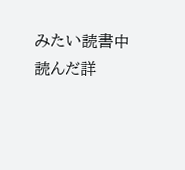みたい読書中読んだ詳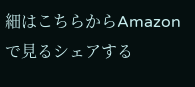細はこちらからAmazonで見るシェアする